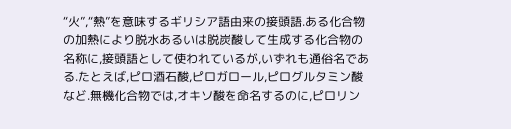“火”,“熱”を意味するギリシア語由来の接頭語.ある化合物の加熱により脱水あるいは脱炭酸して生成する化合物の名称に,接頭語として使われているが,いずれも通俗名である.たとえば,ピロ酒石酸,ピロガロール,ピログルタミン酸など.無機化合物では,オキソ酸を命名するのに,ピロリン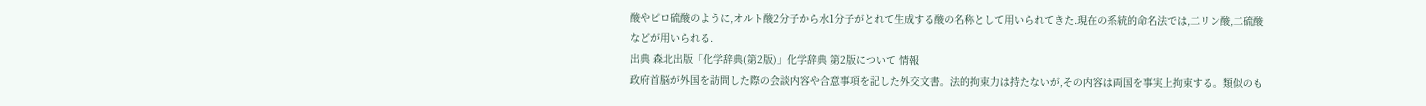酸やピロ硫酸のように,オルト酸2分子から水1分子がとれて生成する酸の名称として用いられてきた.現在の系統的命名法では,二リン酸,二硫酸などが用いられる.
出典 森北出版「化学辞典(第2版)」化学辞典 第2版について 情報
政府首脳が外国を訪問した際の会談内容や合意事項を記した外交文書。法的拘束力は持たないが,その内容は両国を事実上拘束する。類似のも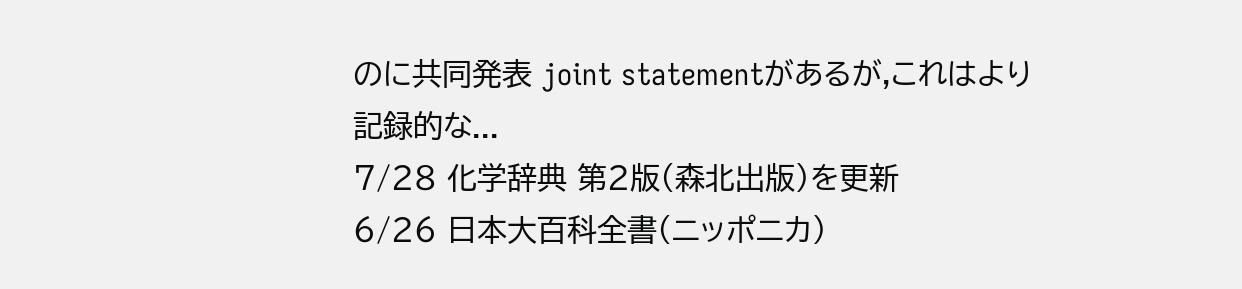のに共同発表 joint statementがあるが,これはより記録的な...
7/28 化学辞典 第2版(森北出版)を更新
6/26 日本大百科全書(ニッポニカ)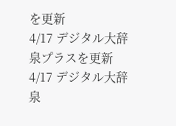を更新
4/17 デジタル大辞泉プラスを更新
4/17 デジタル大辞泉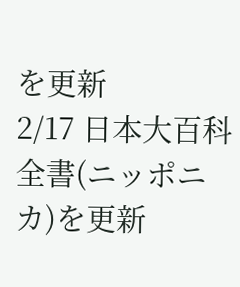を更新
2/17 日本大百科全書(ニッポニカ)を更新